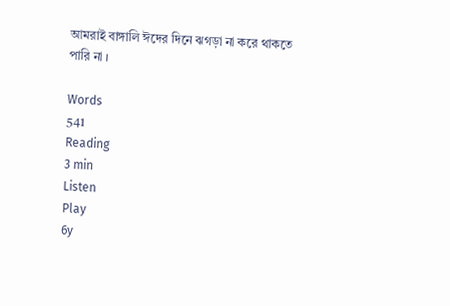আমরাই বাঙ্গালি ঈদের দিনে ঝগড়া না করে থাকতে পারি না ।

Words
541
Reading
3 min
Listen
Play
6y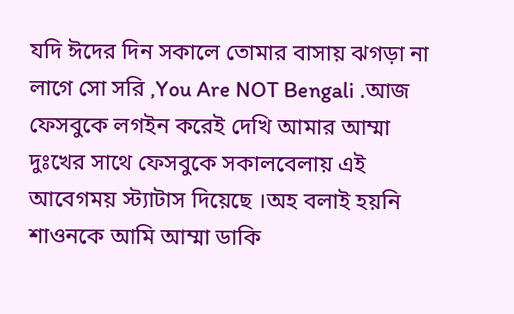যদি ঈদের দিন সকালে তোমার বাসায় ঝগড়া না লাগে সো সরি ,You Are NOT Bengali .আজ ফেসবুকে লগইন করেই দেখি আমার আম্মা দুঃখের সাথে ফেসবুকে সকালবেলায় এই আবেগময় স্ট্যাটাস দিয়েছে ।অহ বলাই হয়নি শাওনকে আমি আম্মা ডাকি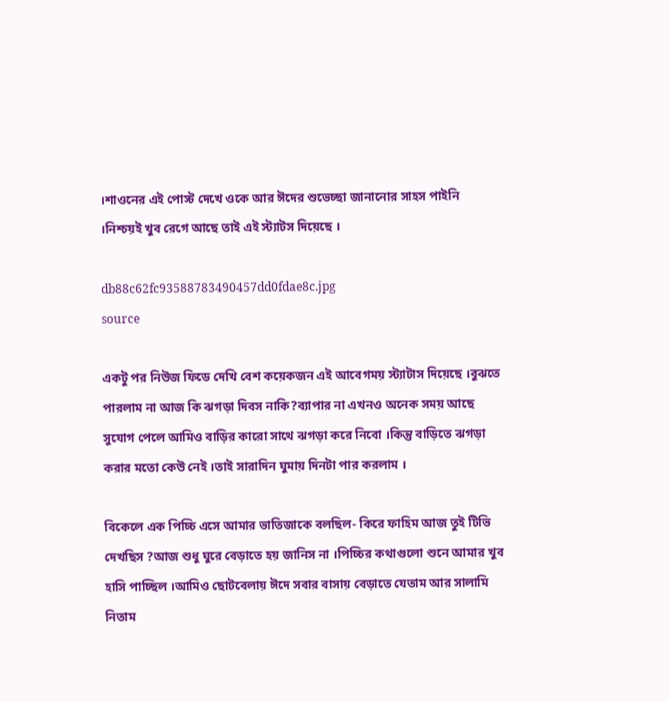।শাওনের এই পোস্ট দেখে ওকে আর ঈদের শুভেচ্ছা জানানোর সাহস পাইনি ।নিশ্চয়ই খুব রেগে আছে তাই এই স্ট্যাটস দিয়েছে ।

db88c62fc93588783490457dd0fdae8c.jpg
source

একটু পর নিউজ ফিডে দেখি বেশ কয়েকজন এই আবেগময় স্ট্যাটাস দিয়েছে ।বুঝতে পারলাম না আজ কি ঝগড়া দিবস নাকি?ব্যাপার না এখনও অনেক সময় আছে সুযোগ পেলে আমিও বাড়ির কারো সাথে ঝগড়া করে নিবো ।কিন্তু বাড়িতে ঝগড়া করার মতো কেউ নেই ।তাই সারাদিন ঘুমায় দিনটা পার করলাম ।

বিকেলে এক পিচ্চি এসে আমার ভাতিজাকে বলছিল- কিরে ফাহিম আজ তুই টিভি দেখছিস ?আজ শুধু ঘুরে বেড়াতে হয় জানিস না ।পিচ্চির কথাগুলো শুনে আমার খুব হাসি পাচ্ছিল ।আমিও ছোটবেলায় ঈদে সবার বাসায় বেড়াতে যেতাম আর সালামি নিতাম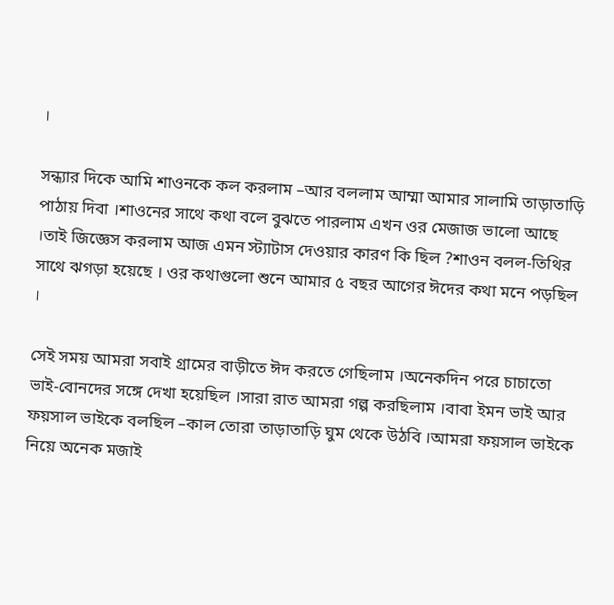।

সন্ধ্যার দিকে আমি শাওনকে কল করলাম –আর বললাম আম্মা আমার সালামি তাড়াতাড়ি পাঠায় দিবা ।শাওনের সাথে কথা বলে বুঝতে পারলাম এখন ওর মেজাজ ভালো আছে ।তাই জিজ্ঞেস করলাম আজ এমন স্ট্যাটাস দেওয়ার কারণ কি ছিল ?শাওন বলল-তিথির সাথে ঝগড়া হয়েছে । ওর কথাগুলো শুনে আমার ৫ বছর আগের ঈদের কথা মনে পড়ছিল ।

সেই সময় আমরা সবাই গ্রামের বাড়ীতে ঈদ করতে গেছিলাম ।অনেকদিন পরে চাচাতো ভাই-বোনদের সঙ্গে দেখা হয়েছিল ।সারা রাত আমরা গল্প করছিলাম ।বাবা ইমন ভাই আর ফয়সাল ভাইকে বলছিল –কাল তোরা তাড়াতাড়ি ঘুম থেকে উঠবি ।আমরা ফয়সাল ভাইকে নিয়ে অনেক মজাই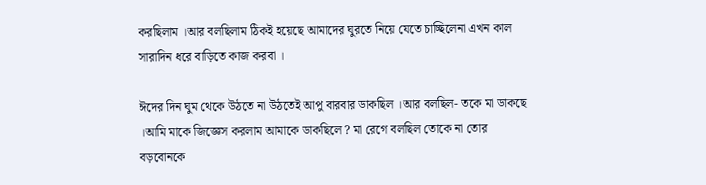করছিলাম ।আর বলছিলাম ঠিকই হয়েছে আমাদের ঘুরতে নিয়ে যেতে চাচ্ছিলেনা এখন কাল সারাদিন ধরে বাড়িতে কাজ করবা ।

ঈদের দিন ঘুম থেকে উঠতে না উঠতেই আপু বারবার ডাকছিল ।আর বলছিল- তকে মা ডাকছে ।আমি মাকে জিজ্ঞেস করলাম আমাকে ডাকছিলে ? মা রেগে বলছিল তোকে না তোর বড়বোনকে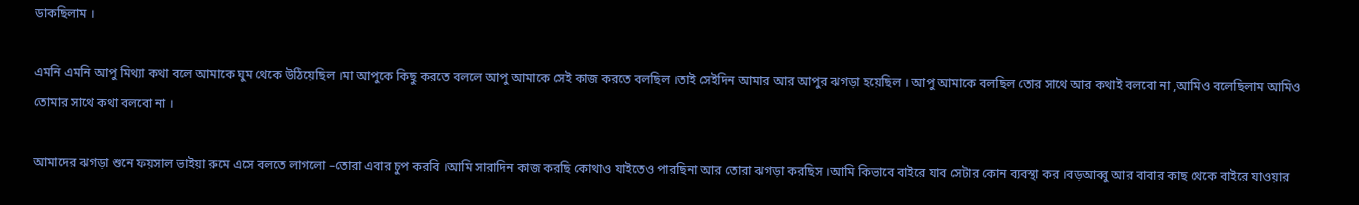ডাকছিলাম ।

এমনি এমনি আপু মিথ্যা কথা বলে আমাকে ঘুম থেকে উঠিয়েছিল ।মা আপুকে কিছু করতে বললে আপু আমাকে সেই কাজ করতে বলছিল ।তাই সেইদিন আমার আর আপুর ঝগড়া হয়েছিল । আপু আমাকে বলছিল তোর সাথে আর কথাই বলবো না ,আমিও বলেছিলাম আমিও তোমার সাথে কথা বলবো না ।

আমাদের ঝগড়া শুনে ফয়সাল ভাইয়া রুমে এসে বলতে লাগলো –তোরা এবার চুপ করবি ।আমি সারাদিন কাজ করছি কোথাও যাইতেও পারছিনা আর তোরা ঝগড়া করছিস ।আমি কিভাবে বাইরে যাব সেটার কোন ব্যবস্থা কর ।বড়আব্বু আর বাবার কাছ থেকে বাইরে যাওয়ার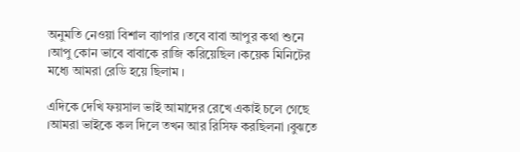অনুমতি নেওয়া বিশাল ব্যাপার ।তবে বাবা আপুর কথা শুনে ।আপু কোন ভাবে বাবাকে রাজি করিয়েছিল ।কয়েক মিনিটের মধ্যে আমরা রেডি হয়ে ছিলাম ।

এদিকে দেখি ফয়সাল ভাই আমাদের রেখে একাই চলে গেছে ।আমরা ভাইকে কল দিলে তখন আর রিসিফ করছিলনা ।বুঝতে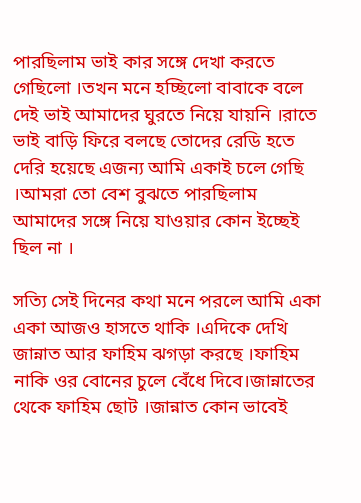পারছিলাম ভাই কার সঙ্গে দেখা করতে গেছিলো ।তখন মনে হচ্ছিলো বাবাকে বলে দেই ভাই আমাদের ঘুরতে নিয়ে যায়নি ।রাতে ভাই বাড়ি ফিরে বলছে তোদের রেডি হতে দেরি হয়েছে এজন্য আমি একাই চলে গেছি ।আমরা তো বেশ বুঝতে পারছিলাম আমাদের সঙ্গে নিয়ে যাওয়ার কোন ইচ্ছেই ছিল না ।

সত্যি সেই দিনের কথা মনে পরলে আমি একা একা আজও হাসতে থাকি ।এদিকে দেখি জান্নাত আর ফাহিম ঝগড়া করছে ।ফাহিম নাকি ওর বোনের চুলে বেঁধে দিবে।জান্নাতের থেকে ফাহিম ছোট ।জান্নাত কোন ভাবেই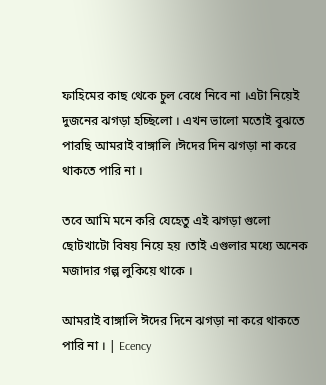ফাহিমের কাছ থেকে চুল বেধে নিবে না ।এটা নিয়েই দুজনের ঝগড়া হচ্ছিলো । এখন ভালো মতোই বুঝতে পারছি আমরাই বাঙ্গালি ।ঈদের দিন ঝগড়া না করে থাকতে পারি না ।

তবে আমি মনে করি যেহেতু এই ঝগড়া গুলো ছোটখাটো বিষয় নিয়ে হয় ।তাই এগুলার মধ্যে অনেক মজাদার গল্প লুকিয়ে থাকে ।

আমরাই বাঙ্গালি ঈদের দিনে ঝগড়া না করে থাকতে পারি না । | Ecency